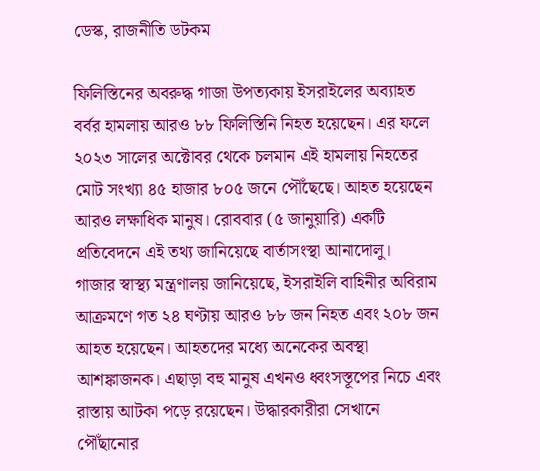ডেস্ক, রাজনীতি ডটকম

ফিলিস্তিনের অবরুদ্ধ গাজা উপত্যকায় ইসরাইলের অব্যাহত বর্বর হামলায় আরও ৮৮ ফিলিস্তিনি নিহত হয়েছেন। এর ফলে ২০২৩ সালের অক্টোবর থেকে চলমান এই হামলায় নিহতের মোট সংখ্যা ৪৫ হাজার ৮০৫ জনে পৌঁছেছে। আহত হয়েছেন আরও লক্ষাধিক মানুষ। রোববার (৫ জানুয়ারি) একটি প্রতিবেদনে এই তথ্য জানিয়েছে বার্তাসংস্থা আনাদোলু।
গাজার স্বাস্থ্য মন্ত্রণালয় জানিয়েছে, ইসরাইলি বাহিনীর অবিরাম আক্রমণে গত ২৪ ঘণ্টায় আরও ৮৮ জন নিহত এবং ২০৮ জন আহত হয়েছেন। আহতদের মধ্যে অনেকের অবস্থা আশঙ্কাজনক। এছাড়া বহু মানুষ এখনও ধ্বংসস্তূপের নিচে এবং রাস্তায় আটকা পড়ে রয়েছেন। উদ্ধারকারীরা সেখানে পৌঁছানোর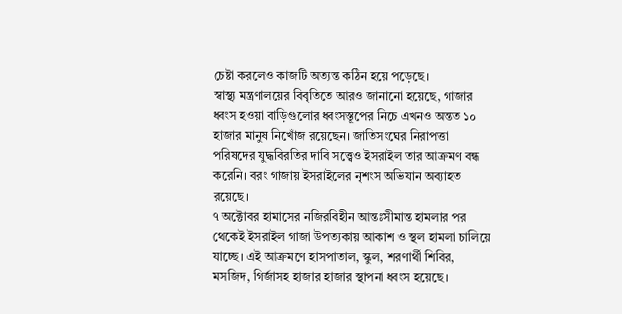চেষ্টা করলেও কাজটি অত্যন্ত কঠিন হয়ে পড়েছে।
স্বাস্থ্য মন্ত্রণালয়ের বিবৃতিতে আরও জানানো হয়েছে, গাজার ধ্বংস হওয়া বাড়িগুলোর ধ্বংসস্তূপের নিচে এখনও অন্তত ১০ হাজার মানুষ নিখোঁজ রয়েছেন। জাতিসংঘের নিরাপত্তা পরিষদের যুদ্ধবিরতির দাবি সত্ত্বেও ইসরাইল তার আক্রমণ বন্ধ করেনি। বরং গাজায় ইসরাইলের নৃশংস অভিযান অব্যাহত রয়েছে।
৭ অক্টোবর হামাসের নজিরবিহীন আন্তঃসীমান্ত হামলার পর থেকেই ইসরাইল গাজা উপত্যকায় আকাশ ও স্থল হামলা চালিয়ে যাচ্ছে। এই আক্রমণে হাসপাতাল, স্কুল, শরণার্থী শিবির, মসজিদ, গির্জাসহ হাজার হাজার স্থাপনা ধ্বংস হয়েছে।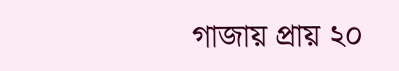গাজায় প্রায় ২০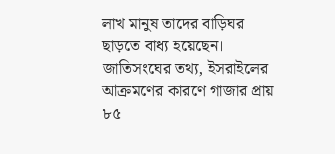লাখ মানুষ তাদের বাড়িঘর ছাড়তে বাধ্য হয়েছেন।
জাতিসংঘের তথ্য, ইসরাইলের আক্রমণের কারণে গাজার প্রায় ৮৫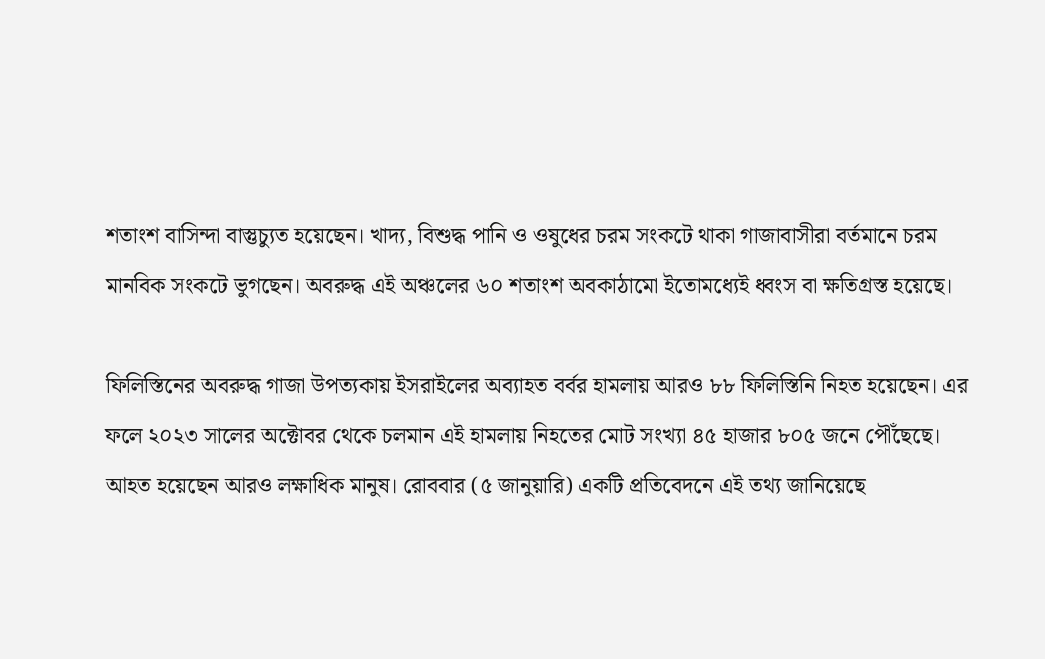শতাংশ বাসিন্দা বাস্তুচ্যুত হয়েছেন। খাদ্য, বিশুদ্ধ পানি ও ওষুধের চরম সংকটে থাকা গাজাবাসীরা বর্তমানে চরম মানবিক সংকটে ভুগছেন। অবরুদ্ধ এই অঞ্চলের ৬০ শতাংশ অবকাঠামো ইতোমধ্যেই ধ্বংস বা ক্ষতিগ্রস্ত হয়েছে।

ফিলিস্তিনের অবরুদ্ধ গাজা উপত্যকায় ইসরাইলের অব্যাহত বর্বর হামলায় আরও ৮৮ ফিলিস্তিনি নিহত হয়েছেন। এর ফলে ২০২৩ সালের অক্টোবর থেকে চলমান এই হামলায় নিহতের মোট সংখ্যা ৪৫ হাজার ৮০৫ জনে পৌঁছেছে। আহত হয়েছেন আরও লক্ষাধিক মানুষ। রোববার (৫ জানুয়ারি) একটি প্রতিবেদনে এই তথ্য জানিয়েছে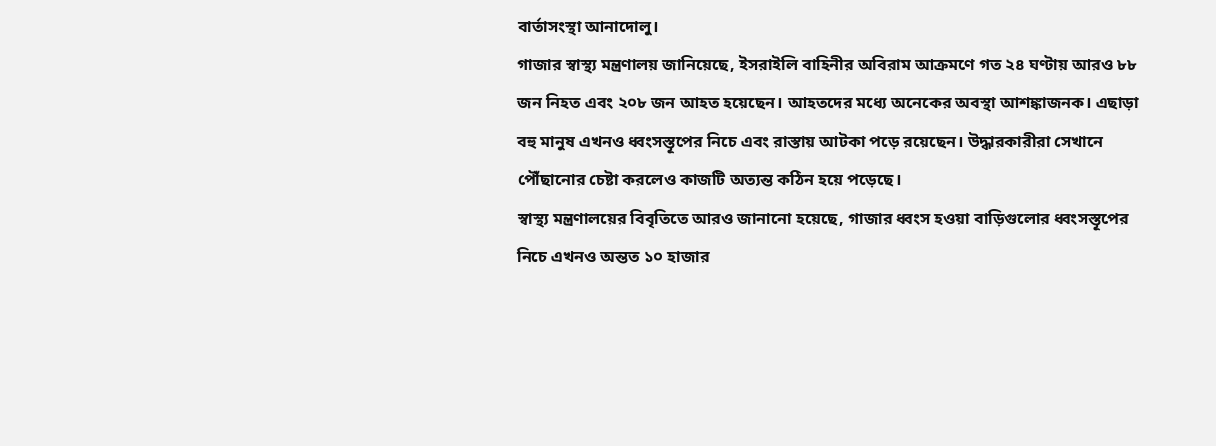বার্তাসংস্থা আনাদোলু।
গাজার স্বাস্থ্য মন্ত্রণালয় জানিয়েছে, ইসরাইলি বাহিনীর অবিরাম আক্রমণে গত ২৪ ঘণ্টায় আরও ৮৮ জন নিহত এবং ২০৮ জন আহত হয়েছেন। আহতদের মধ্যে অনেকের অবস্থা আশঙ্কাজনক। এছাড়া বহু মানুষ এখনও ধ্বংসস্তূপের নিচে এবং রাস্তায় আটকা পড়ে রয়েছেন। উদ্ধারকারীরা সেখানে পৌঁছানোর চেষ্টা করলেও কাজটি অত্যন্ত কঠিন হয়ে পড়েছে।
স্বাস্থ্য মন্ত্রণালয়ের বিবৃতিতে আরও জানানো হয়েছে, গাজার ধ্বংস হওয়া বাড়িগুলোর ধ্বংসস্তূপের নিচে এখনও অন্তত ১০ হাজার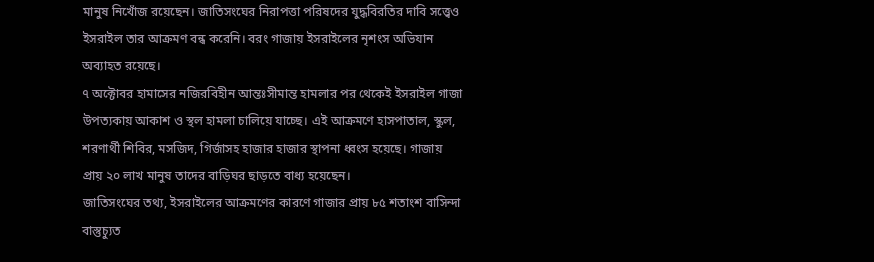মানুষ নিখোঁজ রয়েছেন। জাতিসংঘের নিরাপত্তা পরিষদের যুদ্ধবিরতির দাবি সত্ত্বেও ইসরাইল তার আক্রমণ বন্ধ করেনি। বরং গাজায় ইসরাইলের নৃশংস অভিযান অব্যাহত রয়েছে।
৭ অক্টোবর হামাসের নজিরবিহীন আন্তঃসীমান্ত হামলার পর থেকেই ইসরাইল গাজা উপত্যকায় আকাশ ও স্থল হামলা চালিয়ে যাচ্ছে। এই আক্রমণে হাসপাতাল, স্কুল, শরণার্থী শিবির, মসজিদ, গির্জাসহ হাজার হাজার স্থাপনা ধ্বংস হয়েছে। গাজায় প্রায় ২০ লাখ মানুষ তাদের বাড়িঘর ছাড়তে বাধ্য হয়েছেন।
জাতিসংঘের তথ্য, ইসরাইলের আক্রমণের কারণে গাজার প্রায় ৮৫ শতাংশ বাসিন্দা বাস্তুচ্যুত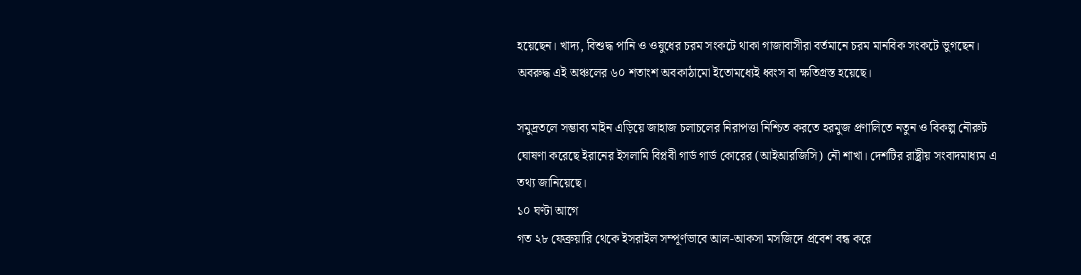হয়েছেন। খাদ্য, বিশুদ্ধ পানি ও ওষুধের চরম সংকটে থাকা গাজাবাসীরা বর্তমানে চরম মানবিক সংকটে ভুগছেন। অবরুদ্ধ এই অঞ্চলের ৬০ শতাংশ অবকাঠামো ইতোমধ্যেই ধ্বংস বা ক্ষতিগ্রস্ত হয়েছে।

সমুদ্রতলে সম্ভাব্য মাইন এড়িয়ে জাহাজ চলাচলের নিরাপত্তা নিশ্চিত করতে হরমুজ প্রণালিতে নতুন ও বিকল্প নৌরুট ঘোষণা করেছে ইরানের ইসলামি বিপ্লবী গার্ড গার্ড কোরের (আইআরজিসি) নৌ শাখা। দেশটির রাষ্ট্রীয় সংবাদমাধ্যম এ তথ্য জানিয়েছে।
১০ ঘণ্টা আগে
গত ২৮ ফেব্রুয়ারি থেকে ইসরাইল সম্পূর্ণভাবে আল-আকসা মসজিদে প্রবেশ বন্ধ করে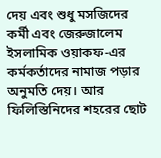দেয় এবং শুধু মসজিদের কর্মী এবং জেরুজালেম ইসলামিক ওয়াকফ-এর কর্মকর্তাদের নামাজ পড়ার অনুমতি দেয়। আর ফিলিস্তিনিদের শহরের ছোট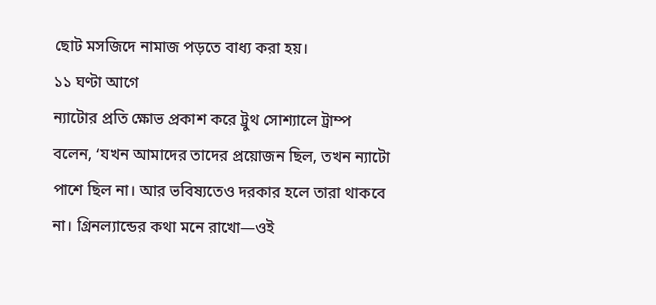ছোট মসজিদে নামাজ পড়তে বাধ্য করা হয়।
১১ ঘণ্টা আগে
ন্যাটোর প্রতি ক্ষোভ প্রকাশ করে ট্রুথ সোশ্যালে ট্রাম্প বলেন, ‘যখন আমাদের তাদের প্রয়োজন ছিল, তখন ন্যাটো পাশে ছিল না। আর ভবিষ্যতেও দরকার হলে তারা থাকবে না। গ্রিনল্যান্ডের কথা মনে রাখো—ওই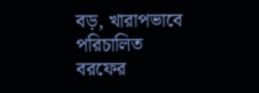বড়, খারাপভাবে পরিচালিত বরফের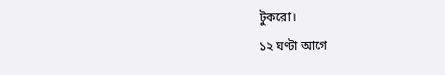টুকরো।
১২ ঘণ্টা আগে